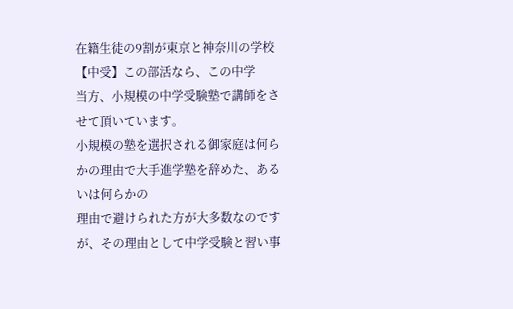在籍生徒の9割が東京と神奈川の学校
【中受】この部活なら、この中学
当方、小規模の中学受験塾で講師をさせて頂いています。
小規模の塾を選択される御家庭は何らかの理由で大手進学塾を辞めた、あるいは何らかの
理由で避けられた方が大多数なのですが、その理由として中学受験と習い事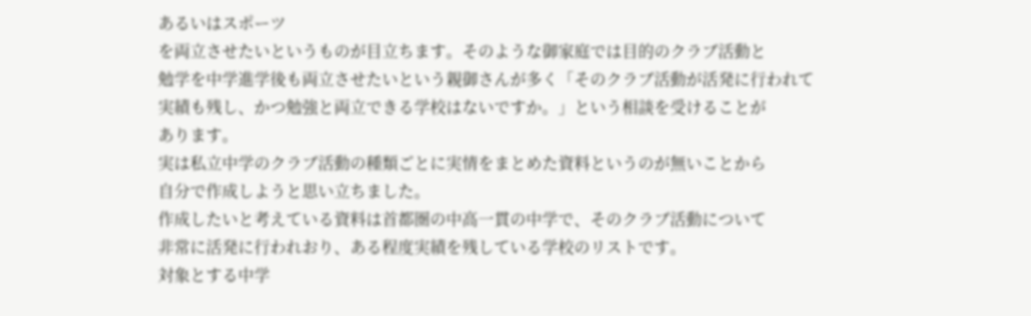あるいはスポーツ
を両立させたいというものが目立ちます。そのような御家庭では目的のクラブ活動と
勉学を中学進学後も両立させたいという親御さんが多く「そのクラブ活動が活発に行われて
実績も残し、かつ勉強と両立できる学校はないですか。」という相談を受けることが
あります。
実は私立中学のクラブ活動の種類ごとに実情をまとめた資料というのが無いことから
自分で作成しようと思い立ちました。
作成したいと考えている資料は首都圏の中高一貫の中学で、そのクラブ活動について
非常に活発に行われおり、ある程度実績を残している学校のリストです。
対象とする中学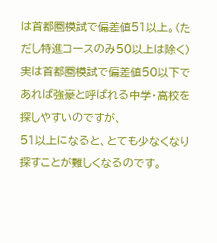は首都圏模試で偏差値51以上。(ただし特進コースのみ50以上は除く)
実は首都圏模試で偏差値50以下であれば強豪と呼ばれる中学・高校を探しやすいのですが、
51以上になると、とても少なくなり探すことが難しくなるのです。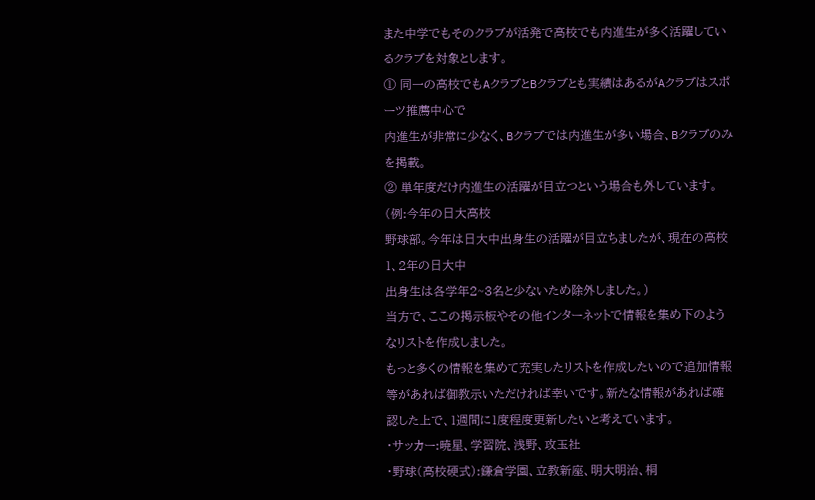また中学でもそのクラブが活発で高校でも内進生が多く活躍しているクラブを対象とします。
① 同一の高校でもAクラブとBクラブとも実績はあるがAクラブはスポーツ推薦中心で
内進生が非常に少なく、Bクラブでは内進生が多い場合、Bクラブのみを掲載。
② 単年度だけ内進生の活躍が目立つという場合も外しています。(例:今年の日大高校
野球部。今年は日大中出身生の活躍が目立ちましたが、現在の高校1、2年の日大中
出身生は各学年2~3名と少ないため除外しました。)
当方で、ここの掲示板やその他インターネットで情報を集め下のようなリストを作成しました。
もっと多くの情報を集めて充実したリストを作成したいので追加情報等があれば御教示いただければ幸いです。新たな情報があれば確認した上で、1週間に1度程度更新したいと考えています。
・サッカー:暁星、学習院、浅野、攻玉社
・野球(高校硬式):鎌倉学園、立教新座、明大明治、桐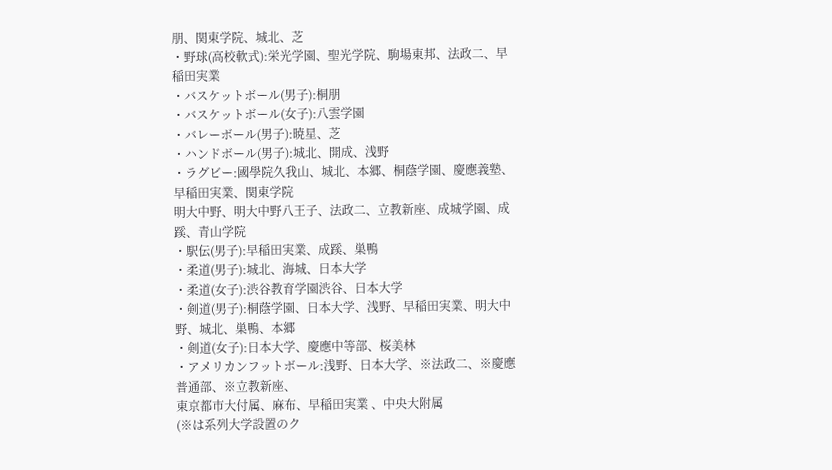朋、関東学院、城北、芝
・野球(高校軟式):栄光学園、聖光学院、駒場東邦、法政二、早稲田実業
・バスケットボール(男子):桐朋
・バスケットボール(女子):八雲学園
・バレーボール(男子):暁星、芝
・ハンドボール(男子):城北、開成、浅野
・ラグビー:國學院久我山、城北、本郷、桐蔭学園、慶應義塾、早稲田実業、関東学院
明大中野、明大中野八王子、法政二、立教新座、成城学園、成蹊、青山学院
・駅伝(男子):早稲田実業、成蹊、巣鴨
・柔道(男子):城北、海城、日本大学
・柔道(女子):渋谷教育学園渋谷、日本大学
・剣道(男子):桐蔭学園、日本大学、浅野、早稲田実業、明大中野、城北、巣鴨、本郷
・剣道(女子):日本大学、慶應中等部、桜美林
・アメリカンフットボール:浅野、日本大学、※法政二、※慶應普通部、※立教新座、
東京都市大付属、麻布、早稲田実業 、中央大附属
(※は系列大学設置のク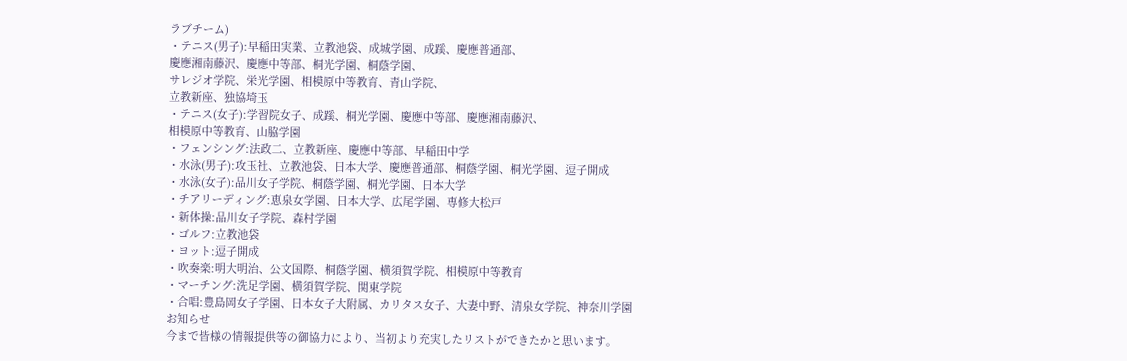ラブチーム)
・テニス(男子):早稲田実業、立教池袋、成城学園、成蹊、慶應普通部、
慶應湘南藤沢、慶應中等部、桐光学園、桐蔭学園、
サレジオ学院、栄光学園、相模原中等教育、青山学院、
立教新座、独協埼玉
・テニス(女子):学習院女子、成蹊、桐光学園、慶應中等部、慶應湘南藤沢、
相模原中等教育、山脇学園
・フェンシング:法政二、立教新座、慶應中等部、早稲田中学
・水泳(男子):攻玉社、立教池袋、日本大学、慶應普通部、桐蔭学園、桐光学園、逗子開成
・水泳(女子):品川女子学院、桐蔭学園、桐光学園、日本大学
・チアリーディング:恵泉女学園、日本大学、広尾学園、専修大松戸
・新体操:品川女子学院、森村学園
・ゴルフ:立教池袋
・ヨット:逗子開成
・吹奏楽:明大明治、公文国際、桐蔭学園、横須賀学院、相模原中等教育
・マーチング:洗足学園、横須賀学院、関東学院
・合唱:豊島岡女子学園、日本女子大附属、カリタス女子、大妻中野、清泉女学院、神奈川学園
お知らせ
今まで皆様の情報提供等の御協力により、当初より充実したリストができたかと思います。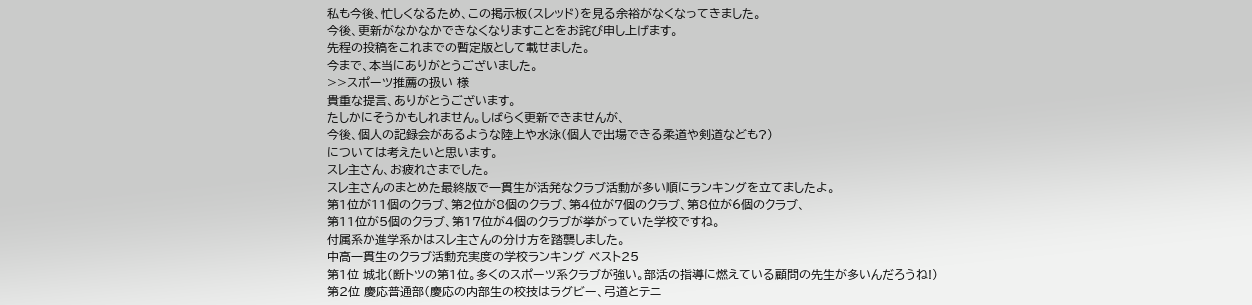私も今後、忙しくなるため、この掲示板(スレッド)を見る余裕がなくなってきました。
今後、更新がなかなかできなくなりますことをお詫び申し上げます。
先程の投稿をこれまでの暫定版として載せました。
今まで、本当にありがとうございました。
>>スポーツ推薦の扱い 様
貴重な提言、ありがとうございます。
たしかにそうかもしれません。しばらく更新できませんが、
今後、個人の記録会があるような陸上や水泳(個人で出場できる柔道や剣道なども?)
については考えたいと思います。
スレ主さん、お疲れさまでした。
スレ主さんのまとめた最終版で一貫生が活発なクラブ活動が多い順にランキングを立てましたよ。
第1位が11個のクラブ、第2位が8個のクラブ、第4位が7個のクラブ、第8位が6個のクラブ、
第11位が5個のクラブ、第17位が4個のクラブが挙がっていた学校ですね。
付属系か進学系かはスレ主さんの分け方を踏襲しました。
中高一貫生のクラブ活動充実度の学校ランキング ベスト25
第1位 城北(断トツの第1位。多くのスポーツ系クラブが強い。部活の指導に燃えている顧問の先生が多いんだろうね!)
第2位 慶応普通部(慶応の内部生の校技はラグビー、弓道とテニ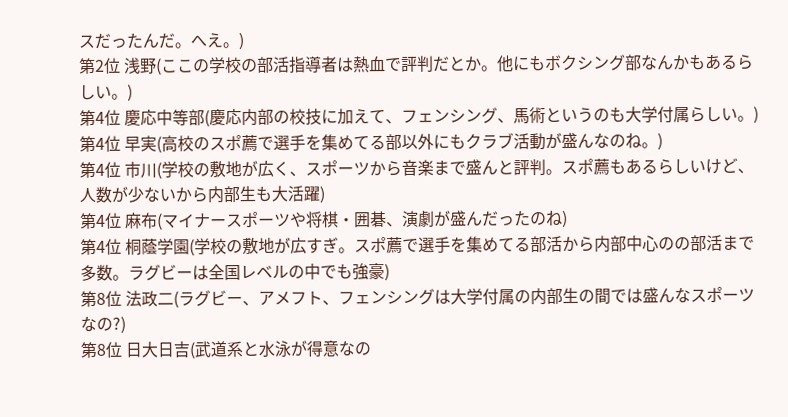スだったんだ。へえ。)
第2位 浅野(ここの学校の部活指導者は熱血で評判だとか。他にもボクシング部なんかもあるらしい。)
第4位 慶応中等部(慶応内部の校技に加えて、フェンシング、馬術というのも大学付属らしい。)
第4位 早実(高校のスポ薦で選手を集めてる部以外にもクラブ活動が盛んなのね。)
第4位 市川(学校の敷地が広く、スポーツから音楽まで盛んと評判。スポ薦もあるらしいけど、人数が少ないから内部生も大活躍)
第4位 麻布(マイナースポーツや将棋・囲碁、演劇が盛んだったのね)
第4位 桐蔭学園(学校の敷地が広すぎ。スポ薦で選手を集めてる部活から内部中心のの部活まで多数。ラグビーは全国レベルの中でも強豪)
第8位 法政二(ラグビー、アメフト、フェンシングは大学付属の内部生の間では盛んなスポーツなの?)
第8位 日大日吉(武道系と水泳が得意なの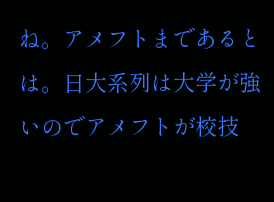ね。アメフトまであるとは。日大系列は大学が強いのでアメフトが校技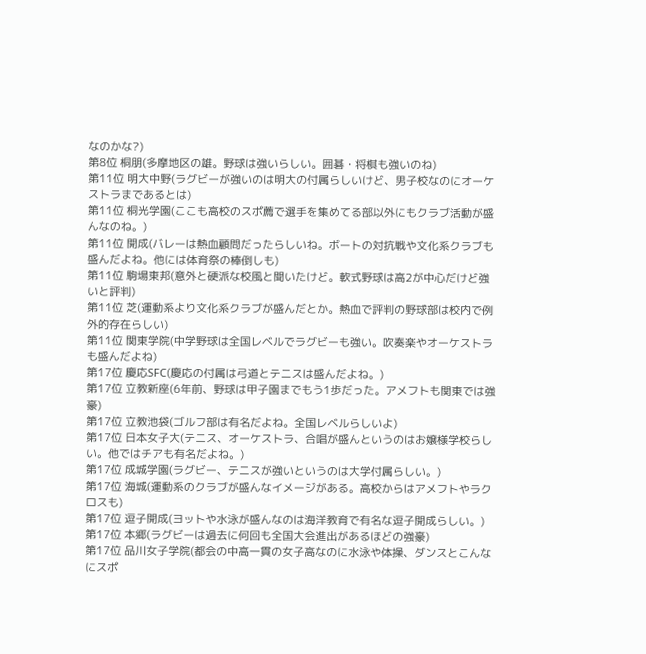なのかな?)
第8位 桐朋(多摩地区の雄。野球は強いらしい。囲碁・将棋も強いのね)
第11位 明大中野(ラグビーが強いのは明大の付属らしいけど、男子校なのにオーケストラまであるとは)
第11位 桐光学園(ここも高校のスポ薦で選手を集めてる部以外にもクラブ活動が盛んなのね。)
第11位 開成(バレーは熱血顧問だったらしいね。ボートの対抗戦や文化系クラブも盛んだよね。他には体育祭の棒倒しも)
第11位 駒場東邦(意外と硬派な校風と聞いたけど。軟式野球は高2が中心だけど強いと評判)
第11位 芝(運動系より文化系クラブが盛んだとか。熱血で評判の野球部は校内で例外的存在らしい)
第11位 関東学院(中学野球は全国レベルでラグビーも強い。吹奏楽やオーケストラも盛んだよね)
第17位 慶応SFC(慶応の付属は弓道とテニスは盛んだよね。)
第17位 立教新座(6年前、野球は甲子園までもう1歩だった。アメフトも関東では強豪)
第17位 立教池袋(ゴルフ部は有名だよね。全国レベルらしいよ)
第17位 日本女子大(テニス、オーケストラ、合唱が盛んというのはお嬢様学校らしい。他ではチアも有名だよね。)
第17位 成城学園(ラグビー、テニスが強いというのは大学付属らしい。)
第17位 海城(運動系のクラブが盛んなイメージがある。高校からはアメフトやラクロスも)
第17位 逗子開成(ヨットや水泳が盛んなのは海洋教育で有名な逗子開成らしい。)
第17位 本郷(ラグビーは過去に何回も全国大会進出があるほどの強豪)
第17位 品川女子学院(都会の中高一貫の女子高なのに水泳や体操、ダンスとこんなにスポ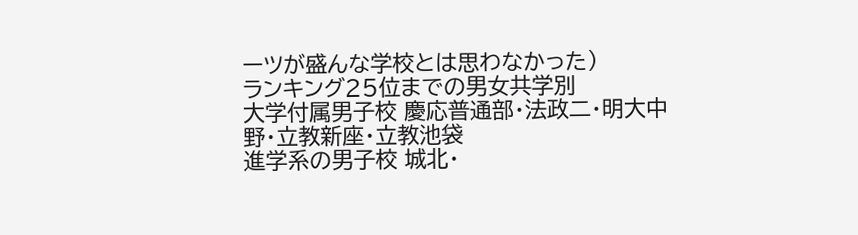ーツが盛んな学校とは思わなかった)
ランキング25位までの男女共学別
大学付属男子校 慶応普通部・法政二・明大中野・立教新座・立教池袋
進学系の男子校 城北・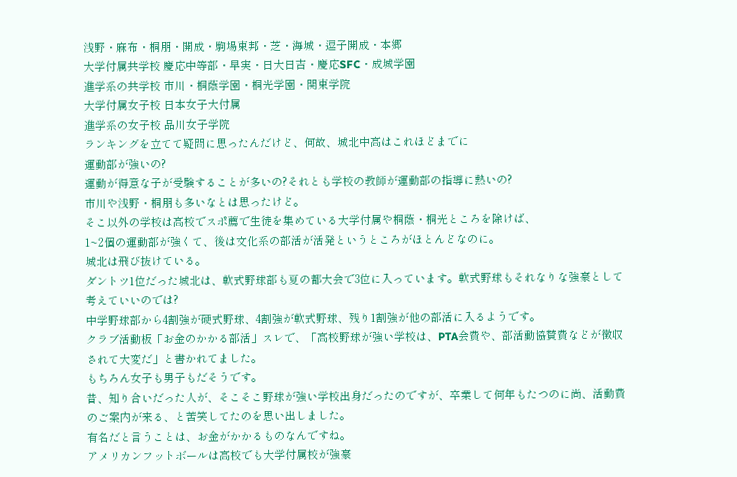浅野・麻布・桐朋・開成・駒場東邦・芝・海城・逗子開成・本郷
大学付属共学校 慶応中等部・早実・日大日吉・慶応SFC・成城学園
進学系の共学校 市川・桐蔭学園・桐光学園・関東学院
大学付属女子校 日本女子大付属
進学系の女子校 品川女子学院
ランキングを立てて疑問に思ったんだけど、何故、城北中高はこれほどまでに
運動部が強いの?
運動が得意な子が受験することが多いの?それとも学校の教師が運動部の指導に熱いの?
市川や浅野・桐朋も多いなとは思ったけど。
そこ以外の学校は高校でスポ薦で生徒を集めている大学付属や桐蔭・桐光ところを除けば、
1~2個の運動部が強くて、後は文化系の部活が活発というところがほとんどなのに。
城北は飛び抜けている。
ダントツ1位だった城北は、軟式野球部も夏の都大会で3位に入っています。軟式野球もそれなりな強豪として考えていいのでは?
中学野球部から4割強が硬式野球、4割強が軟式野球、残り1割強が他の部活に入るようです。
クラブ活動板「お金のかかる部活」スレで、「高校野球が強い学校は、PTA会費や、部活動協賛費などが徴収されて大変だ」と書かれてました。
もちろん女子も男子もだそうです。
昔、知り合いだった人が、そこそこ野球が強い学校出身だったのですが、卒業して何年もたつのに尚、活動費のご案内が来る、と苦笑してたのを思い出しました。
有名だと言うことは、お金がかかるものなんですね。
アメリカンフットボールは高校でも大学付属校が強豪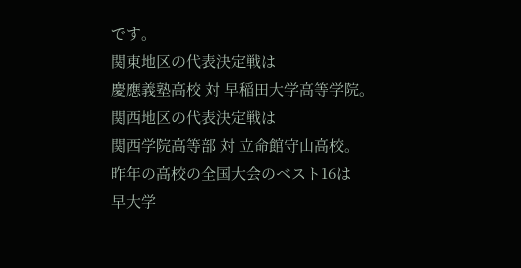です。
関東地区の代表決定戦は
慶應義塾高校 対 早稲田大学高等学院。
関西地区の代表決定戦は
関西学院高等部 対 立命館守山高校。
昨年の高校の全国大会のベスト16は
早大学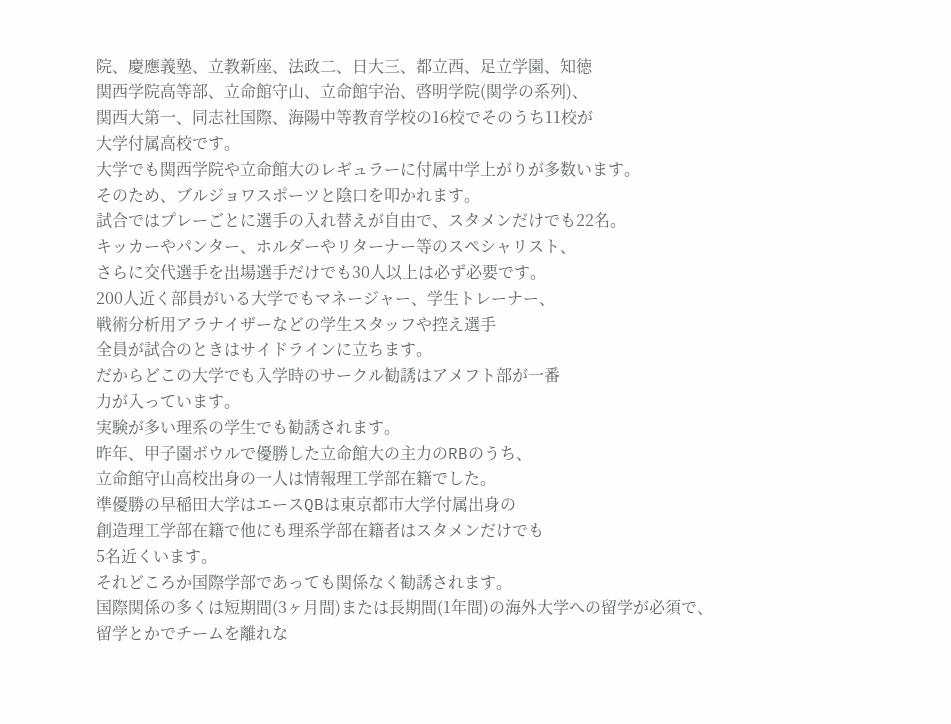院、慶應義塾、立教新座、法政二、日大三、都立西、足立学園、知徳
関西学院高等部、立命館守山、立命館宇治、啓明学院(関学の系列)、
関西大第一、同志社国際、海陽中等教育学校の16校でそのうち11校が
大学付属高校です。
大学でも関西学院や立命館大のレギュラーに付属中学上がりが多数います。
そのため、ブルジョワスポーツと陰口を叩かれます。
試合ではプレーごとに選手の入れ替えが自由で、スタメンだけでも22名。
キッカーやパンター、ホルダーやリターナー等のスペシャリスト、
さらに交代選手を出場選手だけでも30人以上は必ず必要です。
200人近く部員がいる大学でもマネージャー、学生トレーナー、
戦術分析用アラナイザーなどの学生スタッフや控え選手
全員が試合のときはサイドラインに立ちます。
だからどこの大学でも入学時のサークル勧誘はアメフト部が一番
力が入っています。
実験が多い理系の学生でも勧誘されます。
昨年、甲子園ボウルで優勝した立命館大の主力のRBのうち、
立命館守山高校出身の一人は情報理工学部在籍でした。
準優勝の早稲田大学はエースQBは東京都市大学付属出身の
創造理工学部在籍で他にも理系学部在籍者はスタメンだけでも
5名近くいます。
それどころか国際学部であっても関係なく勧誘されます。
国際関係の多くは短期間(3ヶ月間)または長期間(1年間)の海外大学への留学が必須で、留学とかでチームを離れな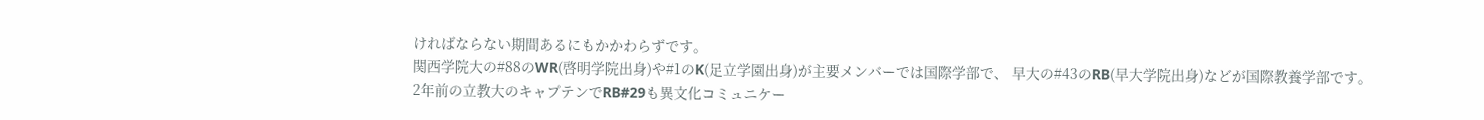ければならない期間あるにもかかわらずです。
関西学院大の#88のWR(啓明学院出身)や#1のK(足立学園出身)が主要メンバーでは国際学部で、 早大の#43のRB(早大学院出身)などが国際教養学部です。
2年前の立教大のキャプテンでRB#29も異文化コミュニケー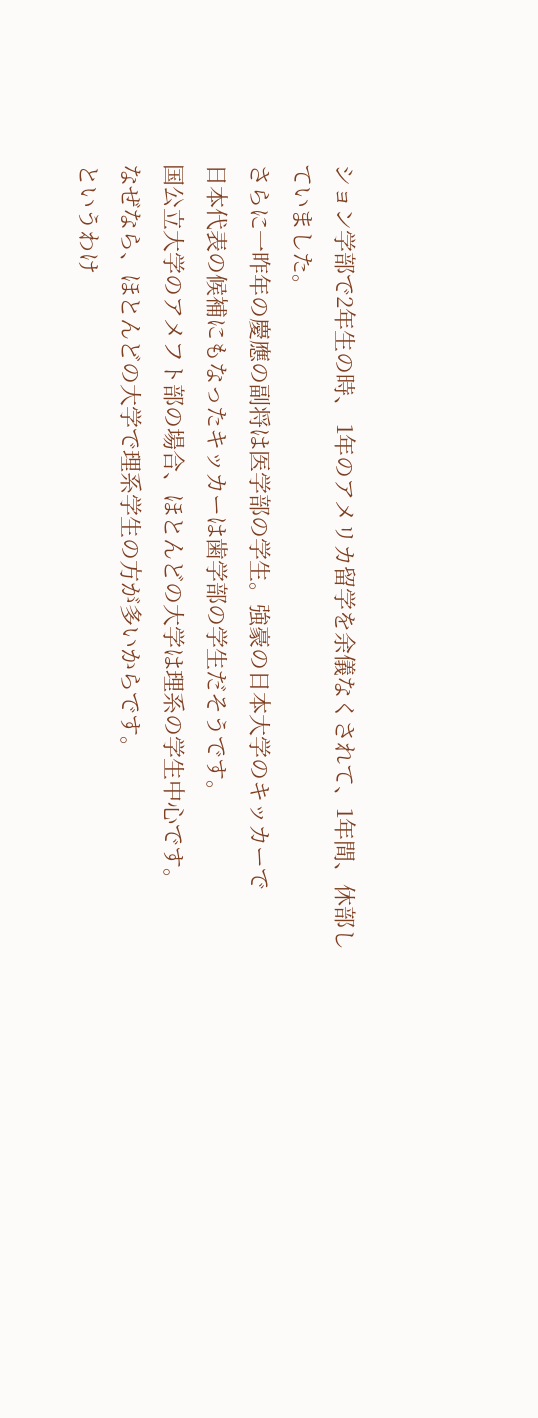ション学部で2年生の時、 1年のアメリカ留学を余儀なくされて、1年間、休部していました。
さらに一昨年の慶應の副将は医学部の学生。強豪の日本大学のキッカーで
日本代表の候補にもなったキッカーは歯学部の学生だそうです。
国公立大学のアメフト部の場合、ほとんどの大学は理系の学生中心です。
なぜなら、ほとんどの大学で理系学生の方が多いからです。
というわけ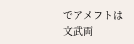でアメフトは文武両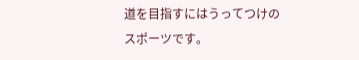道を目指すにはうってつけのスポーツです。